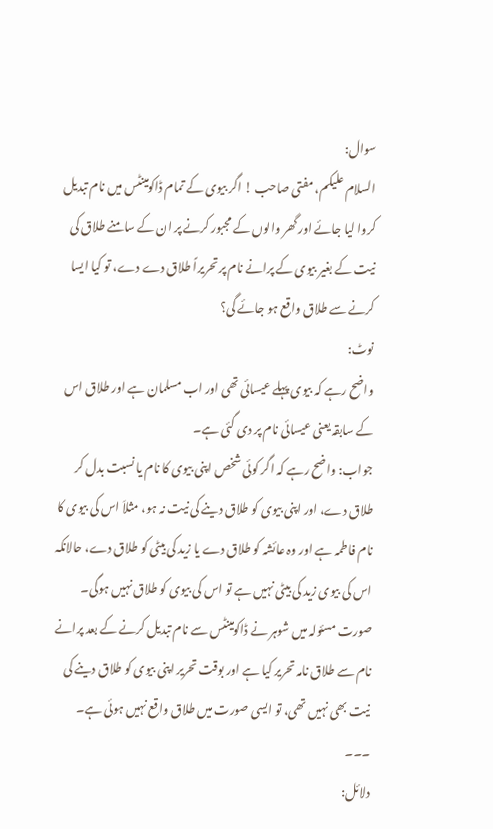سوال:
السلام علیکم، مفتی صاحب ! اگر بیوی کے تمام ڈاکومینٹس میں نام تبدیل کروا لیا جائے اور گھر والوں کے مجبور کرنے پر ان کے سامنے طلاق کی نیت کے بغیر بیوی کے پرانے نام پر تحریراً طلاق دے دے، تو کیا ایسا کرنے سے طلاق واقع ہو جائے گی؟
نوٹ:
واضح رہے کہ بیوی پہلے عیسائی تھی اور اب مسلمان ہے اور طلاق اس کے سابقہ یعنی عیسائی نام پر دی گئی ہے۔
جواب: واضح رہے کہ اگر کوئی شخص اپنی بیوی کا نام یا نسبت بدل کر طلاق دے، اور اپنی بیوی کو طلاق دینے کی نیت نہ ہو، مثلاَ اس کی بیوی کا نام فاطمہ ہے اور وہ عائشہ کو طلاق دے یا زید کی بیٹی کو طلاق دے، حالانکہ اس کی بیوی زید کی بیٹی نہیں ہے تو اس کی بیوی کو طلاق نہیں ہوگی۔
صورت مسئولہ میں شوہر نے ڈاکومینٹس سے نام تبدیل کرنے کے بعد پرانے نام سے طلاق نامہ تحریر کیا ہے اور بوقت تحریر اپنی بیوی کو طلاق دینے کی نیت بھی نہیں تھی، تو ایسی صورت میں طلاق واقع نہیں ہوئی ہے۔
۔۔۔
دلائل: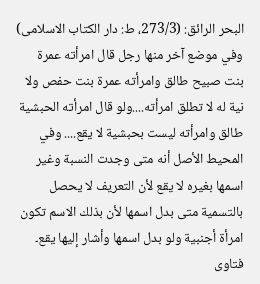البحر الرائق: (273/3، ط: دار الکتاب الاسلامی)
وفي موضع آخر منها رجل قال امرأته عمرة بنت صبيح طالق وامرأته عمرة بنت حفص ولا نية له لا تطلق امرأته....ولو قال امرأته الحبشية طالق وامرأته ليست بحبشية لا يقع.... وفي المحيط الأصل أنه متى وجدت النسبة وغير اسمها بغيره لا يقع لأن التعريف لا يحصل بالتسمية متى بدل اسمها لأن بذلك الاسم تكون امرأة أجنبية ولو بدل اسمها وأشار إليها يقع۔
فتاوی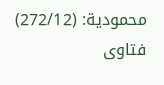محمودیة: (272/12)
فتاوی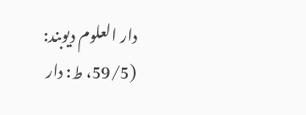دار العلوم دیوبند: (59/5، ط: دار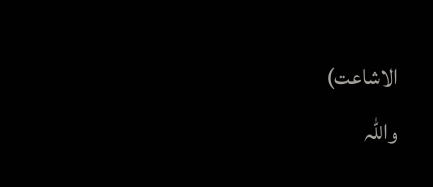الاشاعت)
واللہ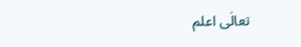تعالٰی اعلم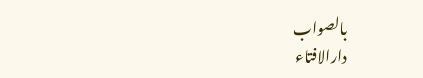بالصواب
دارالافتاء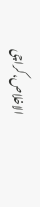الاخلاص،کراچی